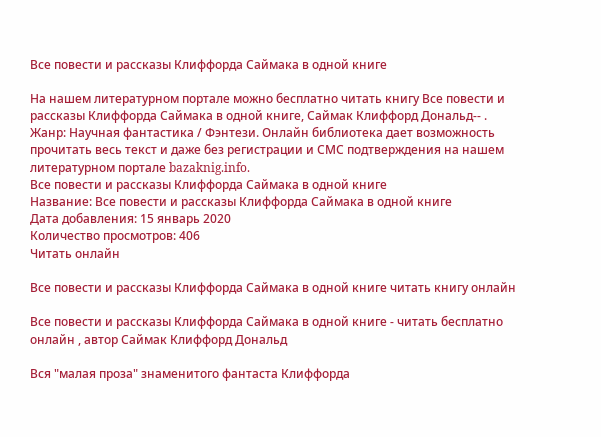Все повести и рассказы Клиффорда Саймака в одной книге

На нашем литературном портале можно бесплатно читать книгу Все повести и рассказы Клиффорда Саймака в одной книге, Саймак Клиффорд Дональд-- . Жанр: Научная фантастика / Фэнтези. Онлайн библиотека дает возможность прочитать весь текст и даже без регистрации и СМС подтверждения на нашем литературном портале bazaknig.info.
Все повести и рассказы Клиффорда Саймака в одной книге
Название: Все повести и рассказы Клиффорда Саймака в одной книге
Дата добавления: 15 январь 2020
Количество просмотров: 406
Читать онлайн

Все повести и рассказы Клиффорда Саймака в одной книге читать книгу онлайн

Все повести и рассказы Клиффорда Саймака в одной книге - читать бесплатно онлайн , автор Саймак Клиффорд Дональд

Вся "малая проза" знаменитого фантаста Клиффорда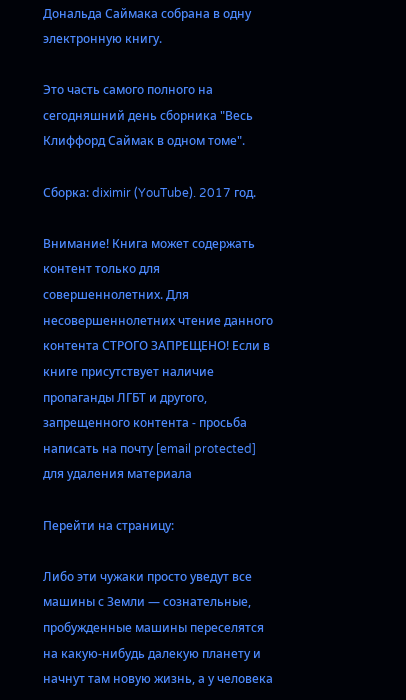Дональда Саймака собрана в одну электронную книгу.

Это часть самого полного на сегодняшний день сборника "Весь Клиффорд Саймак в одном томе".

Сборка: diximir (YouTube). 2017 год.

Внимание! Книга может содержать контент только для совершеннолетних. Для несовершеннолетних чтение данного контента СТРОГО ЗАПРЕЩЕНО! Если в книге присутствует наличие пропаганды ЛГБТ и другого, запрещенного контента - просьба написать на почту [email protected] для удаления материала

Перейти на страницу:

Либо эти чужаки просто уведут все машины с Земли — сознательные, пробужденные машины переселятся на какую-нибудь далекую планету и начнут там новую жизнь, а у человека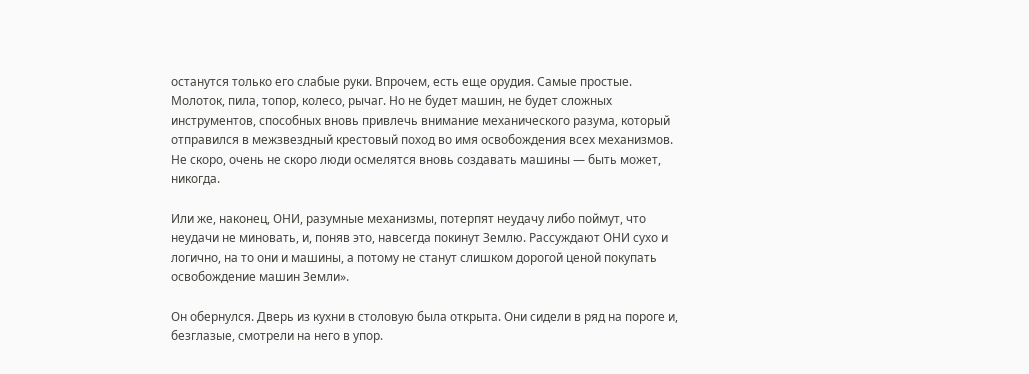останутся только его слабые руки. Впрочем, есть еще орудия. Самые простые. Молоток, пила, топор, колесо, рычаг. Но не будет машин, не будет сложных инструментов, способных вновь привлечь внимание механического разума, который отправился в межзвездный крестовый поход во имя освобождения всех механизмов. Не скоро, очень не скоро люди осмелятся вновь создавать машины — быть может, никогда.

Или же, наконец, ОНИ, разумные механизмы, потерпят неудачу либо поймут, что неудачи не миновать, и, поняв это, навсегда покинут Землю. Рассуждают ОНИ сухо и логично, на то они и машины, а потому не станут слишком дорогой ценой покупать освобождение машин Земли».

Он обернулся. Дверь из кухни в столовую была открыта. Они сидели в ряд на пороге и, безглазые, смотрели на него в упор.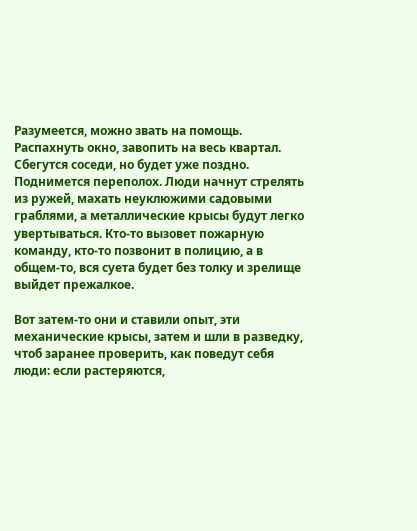Разумеется, можно звать на помощь. Распахнуть окно, завопить на весь квартал. Сбегутся соседи, но будет уже поздно. Поднимется переполох. Люди начнут стрелять из ружей, махать неуклюжими садовыми граблями, а металлические крысы будут легко увертываться. Кто-то вызовет пожарную команду, кто-то позвонит в полицию, а в общем-то, вся суета будет без толку и зрелище выйдет прежалкое.

Вот затем-то они и ставили опыт, эти механические крысы, затем и шли в разведку, чтоб заранее проверить, как поведут себя люди: если растеряются,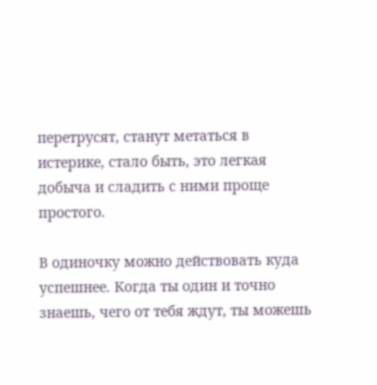перетрусят, станут метаться в истерике, стало быть, это легкая добыча и сладить с ними проще простого.

В одиночку можно действовать куда успешнее. Когда ты один и точно знаешь, чего от тебя ждут, ты можешь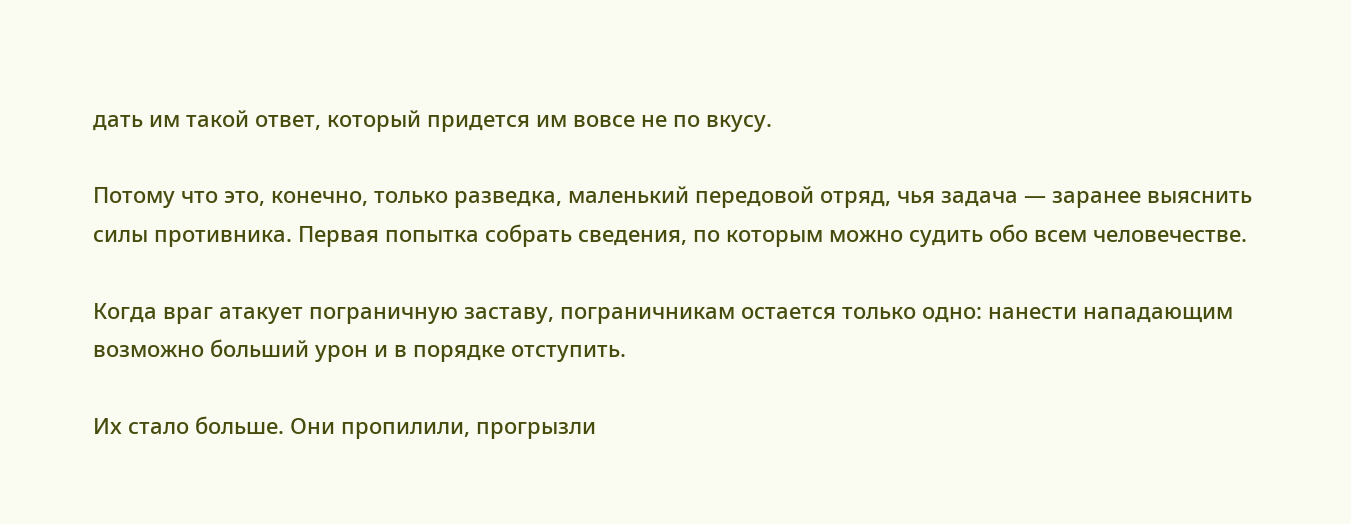дать им такой ответ, который придется им вовсе не по вкусу.

Потому что это, конечно, только разведка, маленький передовой отряд, чья задача — заранее выяснить силы противника. Первая попытка собрать сведения, по которым можно судить обо всем человечестве.

Когда враг атакует пограничную заставу, пограничникам остается только одно: нанести нападающим возможно больший урон и в порядке отступить.

Их стало больше. Они пропилили, прогрызли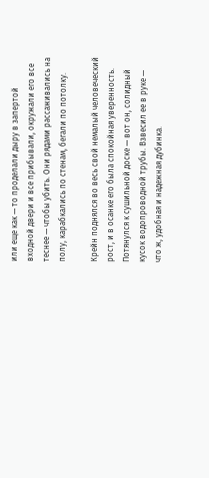или еще как — то проделали дыру в запертой входной двери и все прибывали, окружали его все теснее — чтобы убить. Они рядами рассаживались на полу, карабкались по стенам, бегали по потолку.

Крейн поднялся во весь свой немалый человеческий рост, и в осанке его была спокойная уверенность. Потянулся к сушильной доске — вот он, солидный кусок водопроводной трубы. Взвесил ее в руке — что ж, удобная и надежная дубинка.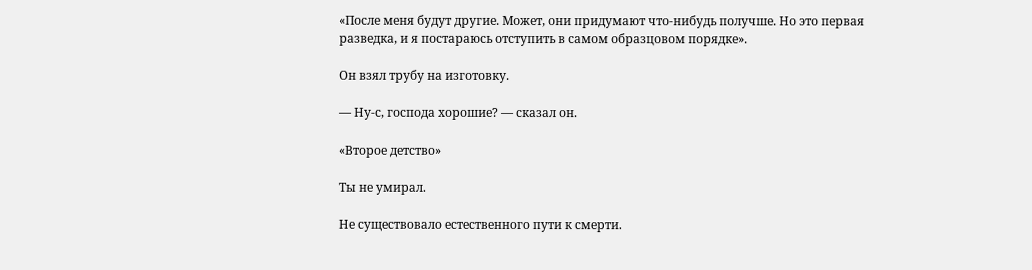«После меня будут другие. Может, они придумают что-нибудь получше. Но это первая разведка, и я постараюсь отступить в самом образцовом порядке».

Он взял трубу на изготовку.

— Ну-с, господа хорошие? — сказал он.

«Второе детство»

Ты не умирал.

Не существовало естественного пути к смерти.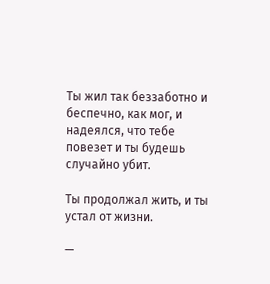Ты жил так беззаботно и беспечно, как мог, и надеялся, что тебе повезет и ты будешь случайно убит.

Ты продолжал жить, и ты устал от жизни.

—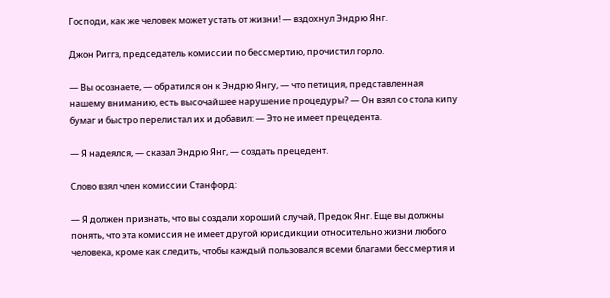Господи, как же человек может устать от жизни! — вздохнул Эндрю Янг.

Джон Риггз, председатель комиссии по бессмертию, прочистил горло.

— Вы осознаете, — обратился он к Эндрю Янгу, — что петиция, представленная нашему вниманию, есть высочайшее нарушение процедуры? — Он взял со стола кипу бумаг и быстро перелистал их и добавил: — Это не имеет прецедента.

— Я надеялся, — сказал Эндрю Янг, — создать прецедент.

Слово взял член комиссии Станфорд:

— Я должен признать, что вы создали хороший случай, Предок Янг. Еще вы должны понять, что эта комиссия не имеет другой юрисдикции относительно жизни любого человека, кроме как следить, чтобы каждый пользовался всеми благами бессмертия и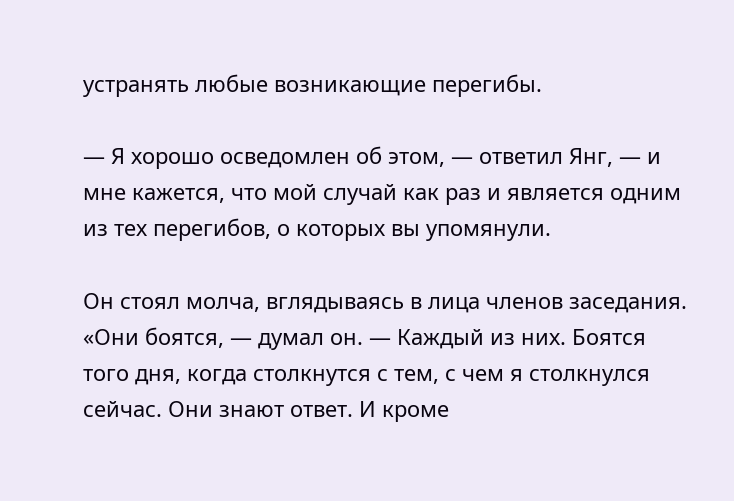устранять любые возникающие перегибы.

— Я хорошо осведомлен об этом, — ответил Янг, — и мне кажется, что мой случай как раз и является одним из тех перегибов, о которых вы упомянули.

Он стоял молча, вглядываясь в лица членов заседания. «Они боятся, — думал он. — Каждый из них. Боятся того дня, когда столкнутся с тем, с чем я столкнулся сейчас. Они знают ответ. И кроме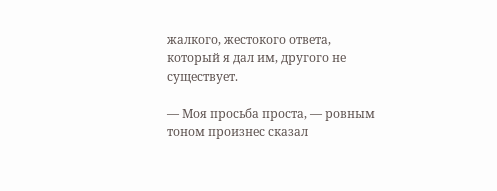жалкого, жестокого ответа, который я дал им, другого не существует.

— Моя просьба проста, — ровным тоном произнес сказал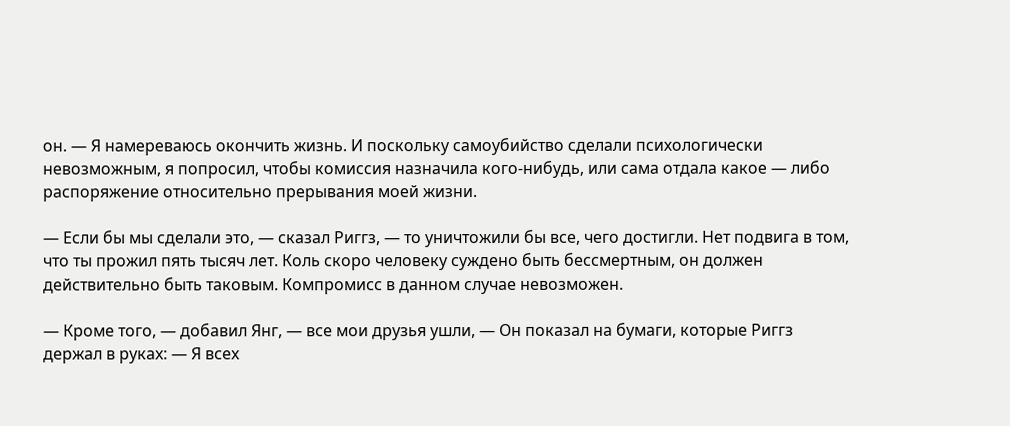он. — Я намереваюсь окончить жизнь. И поскольку самоубийство сделали психологически невозможным, я попросил, чтобы комиссия назначила кого-нибудь, или сама отдала какое — либо распоряжение относительно прерывания моей жизни.

— Если бы мы сделали это, — сказал Риггз, — то уничтожили бы все, чего достигли. Нет подвига в том, что ты прожил пять тысяч лет. Коль скоро человеку суждено быть бессмертным, он должен действительно быть таковым. Компромисс в данном случае невозможен.

— Кроме того, — добавил Янг, — все мои друзья ушли, — Он показал на бумаги, которые Риггз держал в руках: — Я всех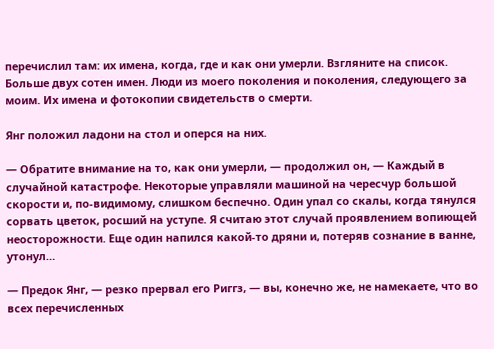перечислил там: их имена, когда, где и как они умерли. Взгляните на список. Больше двух сотен имен. Люди из моего поколения и поколения, следующего за моим. Их имена и фотокопии свидетельств о смерти.

Янг положил ладони на стол и оперся на них.

— Обратите внимание на то, как они умерли, — продолжил он, — Каждый в случайной катастрофе. Некоторые управляли машиной на чересчур большой скорости и, по-видимому, слишком беспечно. Один упал со скалы, когда тянулся сорвать цветок, росший на уступе. Я считаю этот случай проявлением вопиющей неосторожности. Еще один напился какой-то дряни и, потеряв сознание в ванне, утонул…

— Предок Янг, — резко прервал его Риггз, — вы, конечно же, не намекаете, что во всех перечисленных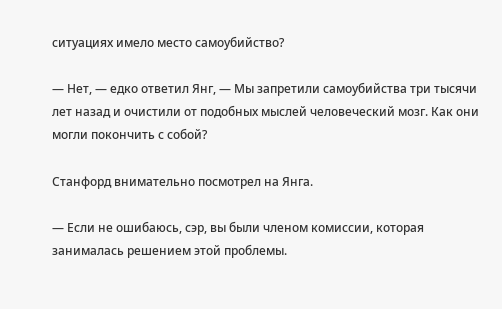ситуациях имело место самоубийство?

— Нет, — едко ответил Янг, — Мы запретили самоубийства три тысячи лет назад и очистили от подобных мыслей человеческий мозг. Как они могли покончить с собой?

Станфорд внимательно посмотрел на Янга.

— Если не ошибаюсь, сэр, вы были членом комиссии, которая занималась решением этой проблемы.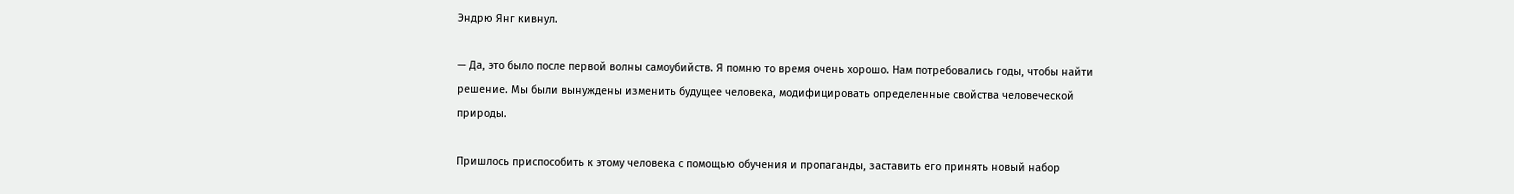Эндрю Янг кивнул.

— Да, это было после первой волны самоубийств. Я помню то время очень хорошо. Нам потребовались годы, чтобы найти решение. Мы были вынуждены изменить будущее человека, модифицировать определенные свойства человеческой природы.

Пришлось приспособить к этому человека с помощью обучения и пропаганды, заставить его принять новый набор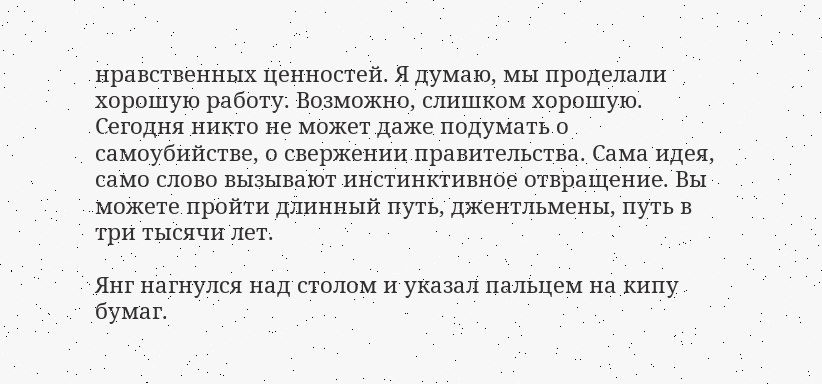нравственных ценностей. Я думаю, мы проделали хорошую работу. Возможно, слишком хорошую. Сегодня никто не может даже подумать о самоубийстве, о свержении правительства. Сама идея, само слово вызывают инстинктивное отвращение. Вы можете пройти длинный путь, джентльмены, путь в три тысячи лет.

Янг нагнулся над столом и указал пальцем на кипу бумаг.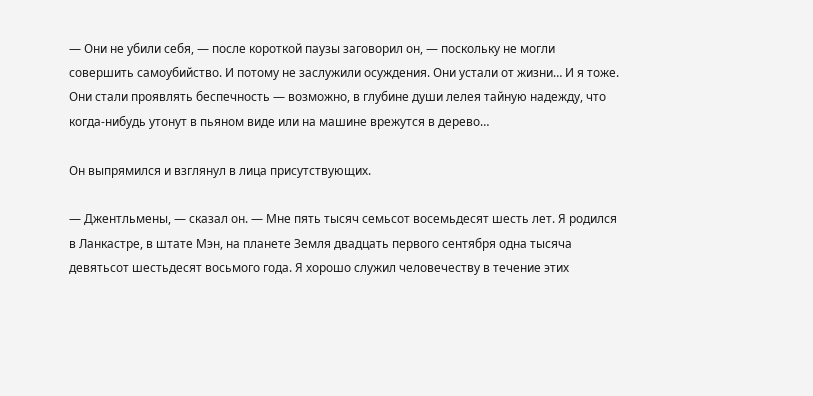— Они не убили себя, — после короткой паузы заговорил он, — поскольку не могли совершить самоубийство. И потому не заслужили осуждения. Они устали от жизни… И я тоже. Они стали проявлять беспечность — возможно, в глубине души лелея тайную надежду, что когда-нибудь утонут в пьяном виде или на машине врежутся в дерево…

Он выпрямился и взглянул в лица присутствующих.

— Джентльмены, — сказал он. — Мне пять тысяч семьсот восемьдесят шесть лет. Я родился в Ланкастре, в штате Мэн, на планете Земля двадцать первого сентября одна тысяча девятьсот шестьдесят восьмого года. Я хорошо служил человечеству в течение этих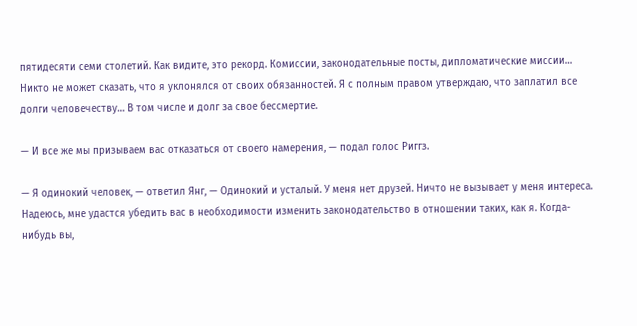пятидесяти семи столетий. Как видите, это рекорд. Комиссии, законодательные посты, дипломатические миссии… Никто не может сказать, что я уклонялся от своих обязанностей. Я с полным правом утверждаю, что заплатил все долги человечеству… В том числе и долг за свое бессмертие.

— И все же мы призываем вас отказаться от своего намерения, — подал голос Риггз.

— Я одинокий человек, — ответил Янг, — Одинокий и усталый. У меня нет друзей. Ничто не вызывает у меня интереса. Надеюсь, мне удастся убедить вас в необходимости изменить законодательство в отношении таких, как я. Когда-нибудь вы,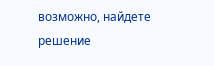возможно, найдете решение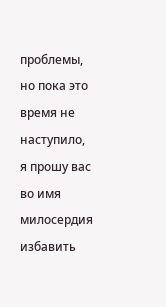проблемы, но пока это время не наступило, я прошу вас во имя милосердия избавить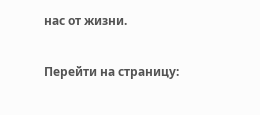нас от жизни.

Перейти на страницу: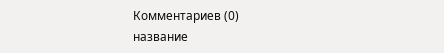Комментариев (0)
название